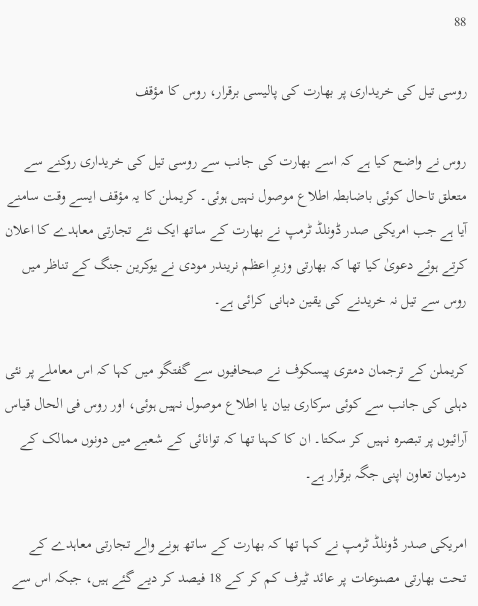88

روسی تیل کی خریداری پر بھارت کی پالیسی برقرار، روس کا مؤقف

روس نے واضح کیا ہے کہ اسے بھارت کی جانب سے روسی تیل کی خریداری روکنے سے متعلق تاحال کوئی باضابطہ اطلاع موصول نہیں ہوئی۔ کریملن کا یہ مؤقف ایسے وقت سامنے آیا ہے جب امریکی صدر ڈونلڈ ٹرمپ نے بھارت کے ساتھ ایک نئے تجارتی معاہدے کا اعلان کرتے ہوئے دعویٰ کیا تھا کہ بھارتی وزیرِ اعظم نریندر مودی نے یوکرین جنگ کے تناظر میں روس سے تیل نہ خریدنے کی یقین دہانی کرائی ہے۔

کریملن کے ترجمان دمتری پیسکوف نے صحافیوں سے گفتگو میں کہا کہ اس معاملے پر نئی دہلی کی جانب سے کوئی سرکاری بیان یا اطلاع موصول نہیں ہوئی، اور روس فی الحال قیاس آرائیوں پر تبصرہ نہیں کر سکتا۔ ان کا کہنا تھا کہ توانائی کے شعبے میں دونوں ممالک کے درمیان تعاون اپنی جگہ برقرار ہے۔

امریکی صدر ڈونلڈ ٹرمپ نے کہا تھا کہ بھارت کے ساتھ ہونے والے تجارتی معاہدے کے تحت بھارتی مصنوعات پر عائد ٹیرف کم کر کے 18 فیصد کر دیے گئے ہیں، جبکہ اس سے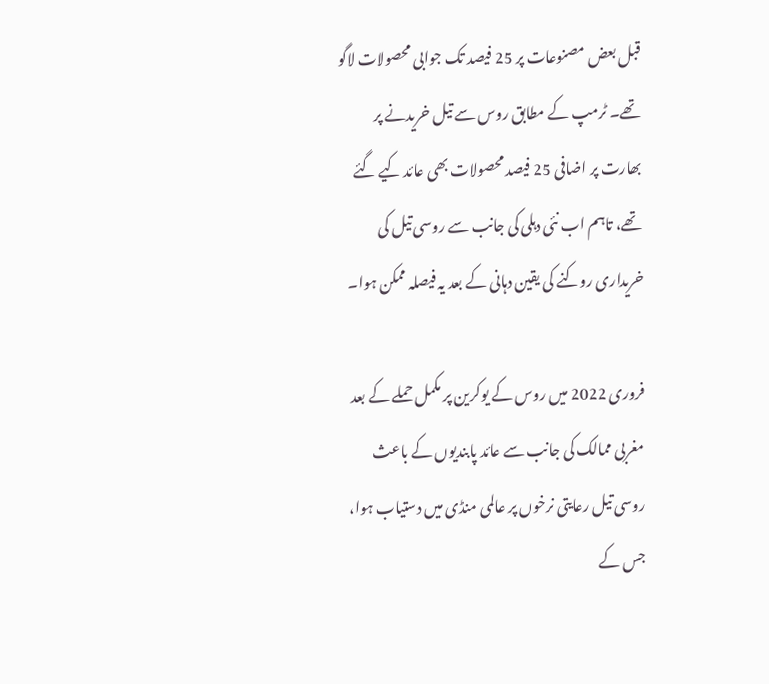قبل بعض مصنوعات پر 25 فیصد تک جوابی محصولات لاگو تھے۔ ٹرمپ کے مطابق روس سے تیل خریدنے پر بھارت پر اضافی 25 فیصد محصولات بھی عائد کیے گئے تھے، تاہم اب نئی دہلی کی جانب سے روسی تیل کی خریداری روکنے کی یقین دہانی کے بعد یہ فیصلہ ممکن ہوا۔

فروری 2022 میں روس کے یوکرین پر مکمل حملے کے بعد مغربی ممالک کی جانب سے عائد پابندیوں کے باعث روسی تیل رعایتی نرخوں پر عالمی منڈی میں دستیاب ہوا، جس کے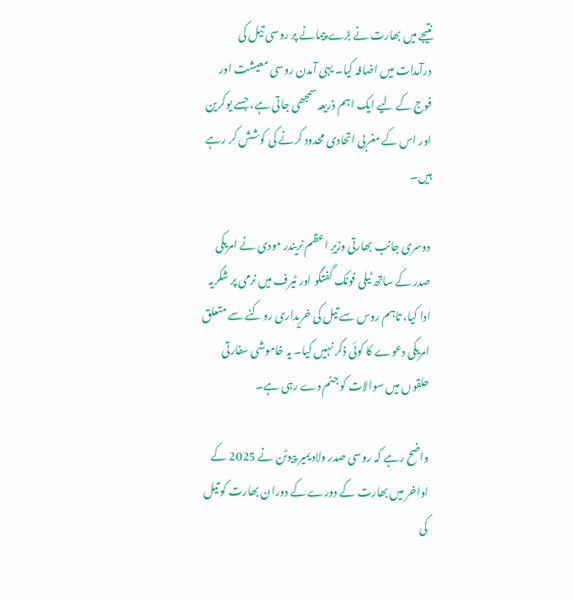نتیجے میں بھارت نے بڑے پیمانے پر روسی تیل کی درآمدات میں اضافہ کیا۔ یہی آمدن روسی معیشت اور فوج کے لیے ایک اہم ذریعہ سمجھی جاتی ہے، جسے یوکرین اور اس کے مغربی اتحادی محدود کرنے کی کوشش کر رہے ہیں۔

دوسری جانب بھارتی وزیرِ اعظم نریندر مودی نے امریکی صدر کے ساتھ ٹیلی فونک گفتگو اور ٹیرف میں نرمی پر شکریہ ادا کیا، تاہم روس سے تیل کی خریداری روکنے سے متعلق امریکی دعوے کا کوئی ذکر نہیں کیا۔ یہ خاموشی سفارتی حلقوں میں سوالات کو جنم دے رہی ہے۔

واضح رہے کہ روسی صدر ولادیمیر پیوٹن نے 2025 کے اواخر میں بھارت کے دورے کے دوران بھارت کو تیل کی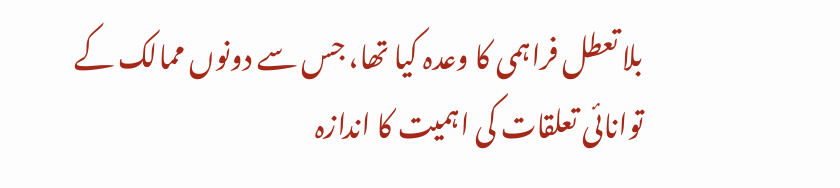بلا تعطل فراہمی کا وعدہ کیا تھا، جس سے دونوں ممالک کے توانائی تعلقات کی اہمیت کا اندازہ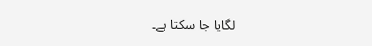لگایا جا سکتا ہے۔